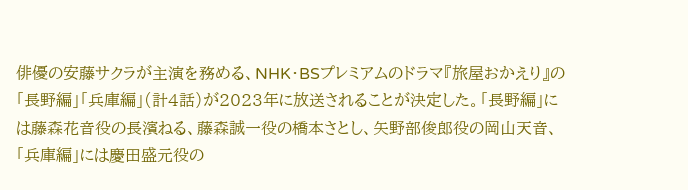俳優の安藤サクラが主演を務める、NHK・BSプレミアムのドラマ『旅屋おかえり』の「長野編」「兵庫編」(計4話)が2023年に放送されることが決定した。「長野編」には藤森花音役の長濱ねる、藤森誠一役の橋本さとし、矢野部俊郎役の岡山天音、「兵庫編」には慶田盛元役の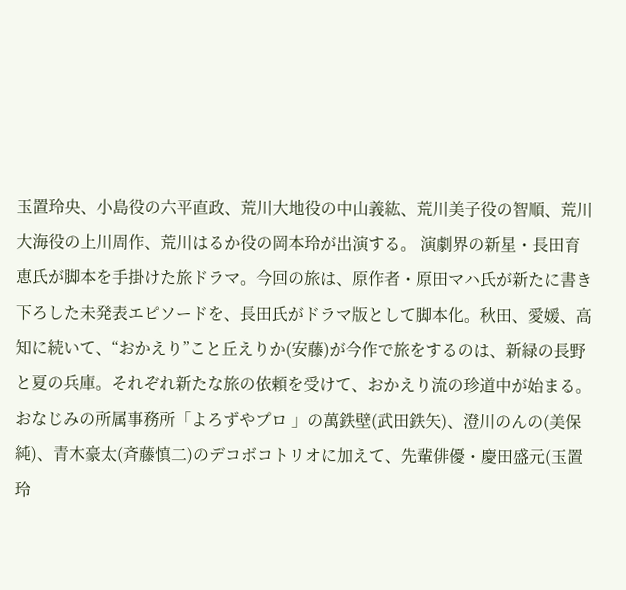玉置玲央、小島役の六平直政、荒川大地役の中山義紘、荒川美子役の智順、荒川大海役の上川周作、荒川はるか役の岡本玲が出演する。 演劇界の新星・長田育恵氏が脚本を手掛けた旅ドラマ。今回の旅は、原作者・原田マハ氏が新たに書き下ろした未発表エピソードを、長田氏がドラマ版として脚本化。秋田、愛媛、高知に続いて、“おかえり”こと丘えりか(安藤)が今作で旅をするのは、新緑の長野と夏の兵庫。それぞれ新たな旅の依頼を受けて、おかえり流の珍道中が始まる。 おなじみの所属事務所「よろずやプロ 」の萬鉄壁(武田鉄矢)、澄川のんの(美保純)、青木豪太(斉藤慎二)のデコボコトリオに加えて、先輩俳優・慶田盛元(玉置玲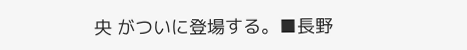央 がついに登場する。■長野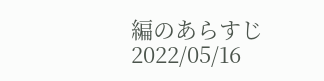編のあらすじ
2022/05/16